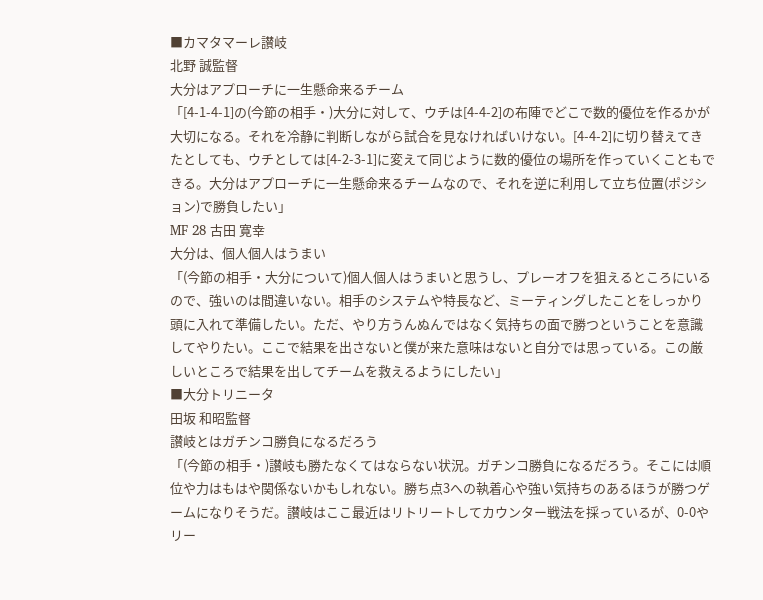■カマタマーレ讃岐
北野 誠監督
大分はアプローチに一生懸命来るチーム
「[4-1-4-1]の(今節の相手・)大分に対して、ウチは[4-4-2]の布陣でどこで数的優位を作るかが大切になる。それを冷静に判断しながら試合を見なければいけない。[4-4-2]に切り替えてきたとしても、ウチとしては[4-2-3-1]に変えて同じように数的優位の場所を作っていくこともできる。大分はアプローチに一生懸命来るチームなので、それを逆に利用して立ち位置(ポジション)で勝負したい」
MF 28 古田 寛幸
大分は、個人個人はうまい
「(今節の相手・大分について)個人個人はうまいと思うし、プレーオフを狙えるところにいるので、強いのは間違いない。相手のシステムや特長など、ミーティングしたことをしっかり頭に入れて準備したい。ただ、やり方うんぬんではなく気持ちの面で勝つということを意識してやりたい。ここで結果を出さないと僕が来た意味はないと自分では思っている。この厳しいところで結果を出してチームを救えるようにしたい」
■大分トリニータ
田坂 和昭監督
讃岐とはガチンコ勝負になるだろう
「(今節の相手・)讃岐も勝たなくてはならない状況。ガチンコ勝負になるだろう。そこには順位や力はもはや関係ないかもしれない。勝ち点3への執着心や強い気持ちのあるほうが勝つゲームになりそうだ。讃岐はここ最近はリトリートしてカウンター戦法を採っているが、0-0やリー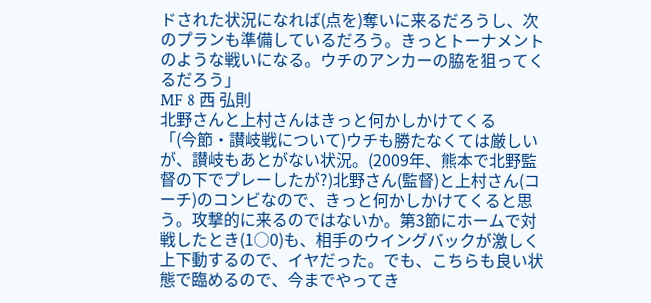ドされた状況になれば(点を)奪いに来るだろうし、次のプランも準備しているだろう。きっとトーナメントのような戦いになる。ウチのアンカーの脇を狙ってくるだろう」
MF 8 西 弘則
北野さんと上村さんはきっと何かしかけてくる
「(今節・讃岐戦について)ウチも勝たなくては厳しいが、讃岐もあとがない状況。(2009年、熊本で北野監督の下でプレーしたが?)北野さん(監督)と上村さん(コーチ)のコンビなので、きっと何かしかけてくると思う。攻撃的に来るのではないか。第3節にホームで対戦したとき(1○0)も、相手のウイングバックが激しく上下動するので、イヤだった。でも、こちらも良い状態で臨めるので、今までやってき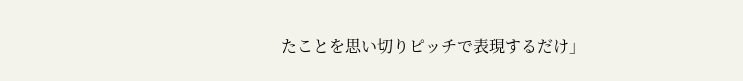たことを思い切りピッチで表現するだけ」